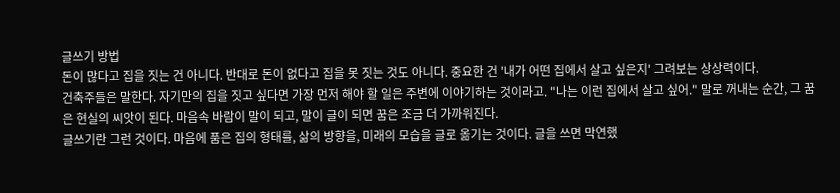글쓰기 방법
돈이 많다고 집을 짓는 건 아니다. 반대로 돈이 없다고 집을 못 짓는 것도 아니다. 중요한 건 '내가 어떤 집에서 살고 싶은지' 그려보는 상상력이다.
건축주들은 말한다. 자기만의 집을 짓고 싶다면 가장 먼저 해야 할 일은 주변에 이야기하는 것이라고. "나는 이런 집에서 살고 싶어." 말로 꺼내는 순간, 그 꿈은 현실의 씨앗이 된다. 마음속 바람이 말이 되고, 말이 글이 되면 꿈은 조금 더 가까워진다.
글쓰기란 그런 것이다. 마음에 품은 집의 형태를, 삶의 방향을, 미래의 모습을 글로 옮기는 것이다. 글을 쓰면 막연했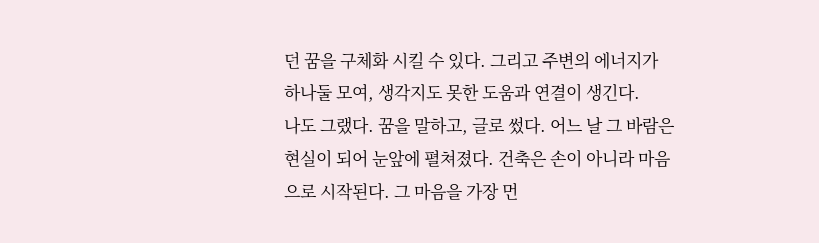던 꿈을 구체화 시킬 수 있다. 그리고 주변의 에너지가 하나둘 모여, 생각지도 못한 도움과 연결이 생긴다.
나도 그랬다. 꿈을 말하고, 글로 썼다. 어느 날 그 바람은 현실이 되어 눈앞에 펼쳐졌다. 건축은 손이 아니라 마음으로 시작된다. 그 마음을 가장 먼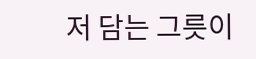저 담는 그릇이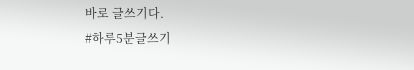바로 글쓰기다.
#하루5분글쓰기